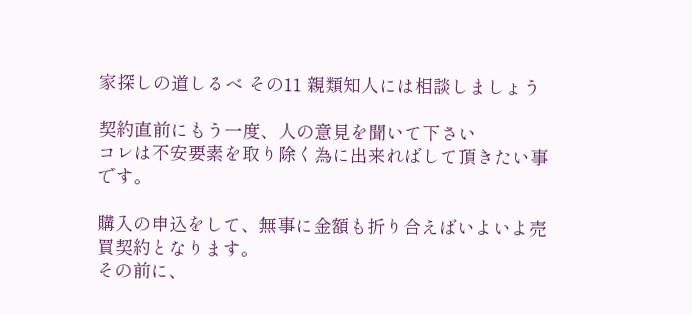家探しの道しるべ その11 親類知人には相談しましょう

契約直前にもう一度、人の意見を聞いて下さい
コレは不安要素を取り除く為に出来ればして頂きたい事です。

購入の申込をして、無事に金額も折り合えばいよいよ売買契約となります。
その前に、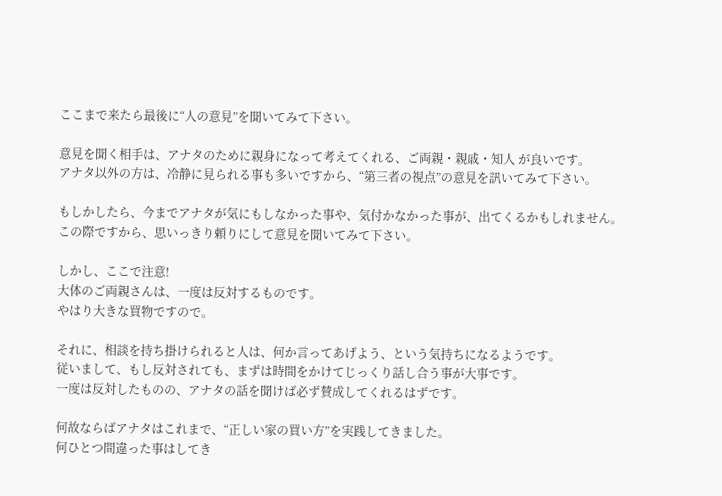ここまで来たら最後に“人の意見”を聞いてみて下さい。

意見を聞く相手は、アナタのために親身になって考えてくれる、ご両親・親戚・知人 が良いです。
アナタ以外の方は、冷静に見られる事も多いですから、“第三者の視点”の意見を訊いてみて下さい。

もしかしたら、今までアナタが気にもしなかった事や、気付かなかった事が、出てくるかもしれません。
この際ですから、思いっきり頼りにして意見を聞いてみて下さい。

しかし、ここで注意!
大体のご両親さんは、一度は反対するものです。
やはり大きな買物ですので。

それに、相談を持ち掛けられると人は、何か言ってあげよう、という気持ちになるようです。
従いまして、もし反対されても、まずは時間をかけてじっくり話し合う事が大事です。
一度は反対したものの、アナタの話を聞けば必ず賛成してくれるはずです。

何故ならばアナタはこれまで、“正しい家の買い方”を実践してきました。
何ひとつ間違った事はしてき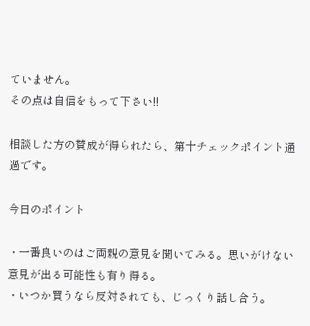ていません。
その点は自信をもって下さい!!

相談した方の賛成が得られたら、第十チェックポイント通過です。

今日のポイント

・一番良いのはご両親の意見を聞いてみる。思いがけない意見が出る可能性も有り得る。
・いつか買うなら反対されても、じっくり話し合う。